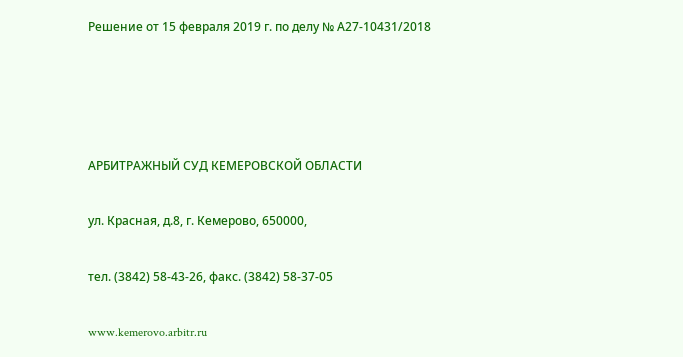Решение от 15 февраля 2019 г. по делу № А27-10431/2018




АРБИТРАЖНЫЙ СУД КЕМЕРОВСКОЙ ОБЛАСТИ

ул. Красная, д.8, г. Кемерово, 650000,

тел. (3842) 58-43-26, факс. (3842) 58-37-05

www.kemerovo.arbitr.ru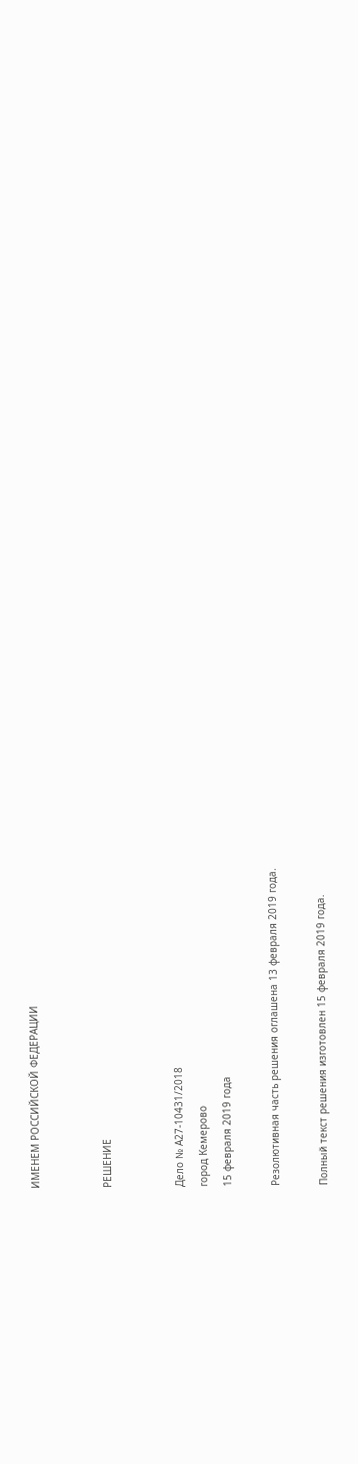ИМЕНЕМ РОССИЙСКОЙ ФЕДЕРАЦИИ


РЕШЕНИЕ


Дело № А27-10431/2018
город Кемерово
15 февраля 2019 года

Резолютивная часть решения оглашена 13 февраля 2019 года.

Полный текст решения изготовлен 15 февраля 2019 года.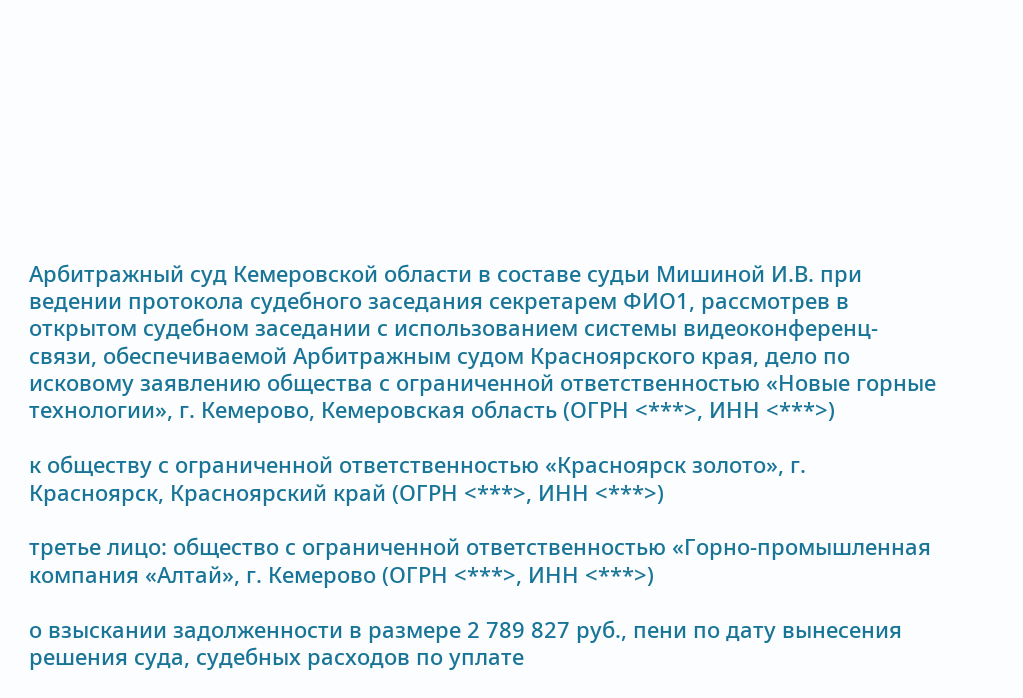Арбитражный суд Кемеровской области в составе судьи Мишиной И.В. при ведении протокола судебного заседания секретарем ФИО1, рассмотрев в открытом судебном заседании с использованием системы видеоконференц-связи, обеспечиваемой Арбитражным судом Красноярского края, дело по исковому заявлению общества с ограниченной ответственностью «Новые горные технологии», г. Кемерово, Кемеровская область (ОГРН <***>, ИНН <***>)

к обществу с ограниченной ответственностью «Красноярск золото», г. Красноярск, Красноярский край (ОГРН <***>, ИНН <***>)

третье лицо: общество с ограниченной ответственностью «Горно-промышленная компания «Алтай», г. Кемерово (ОГРН <***>, ИНН <***>)

о взыскании задолженности в размере 2 789 827 руб., пени по дату вынесения решения суда, судебных расходов по уплате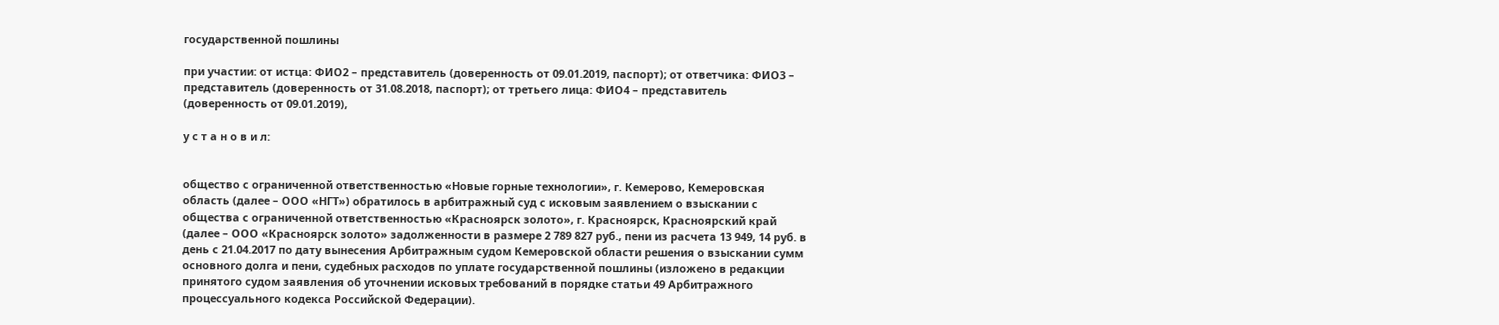государственной пошлины

при участии: от истца: ФИО2 – представитель (доверенность от 09.01.2019, паспорт); от ответчика: ФИО3 – представитель (доверенность от 31.08.2018, паспорт); от третьего лица: ФИО4 – представитель (доверенность от 09.01.2019),

у с т а н о в и л:


общество с ограниченной ответственностью «Новые горные технологии», г. Кемерово, Кемеровская область (далее – ООО «НГТ») обратилось в арбитражный суд с исковым заявлением о взыскании с общества с ограниченной ответственностью «Красноярск золото», г. Красноярск, Красноярский край (далее – ООО «Красноярск золото» задолженности в размере 2 789 827 руб., пени из расчета 13 949, 14 руб. в день с 21.04.2017 по дату вынесения Арбитражным судом Кемеровской области решения о взыскании сумм основного долга и пени, судебных расходов по уплате государственной пошлины (изложено в редакции принятого судом заявления об уточнении исковых требований в порядке статьи 49 Арбитражного процессуального кодекса Российской Федерации).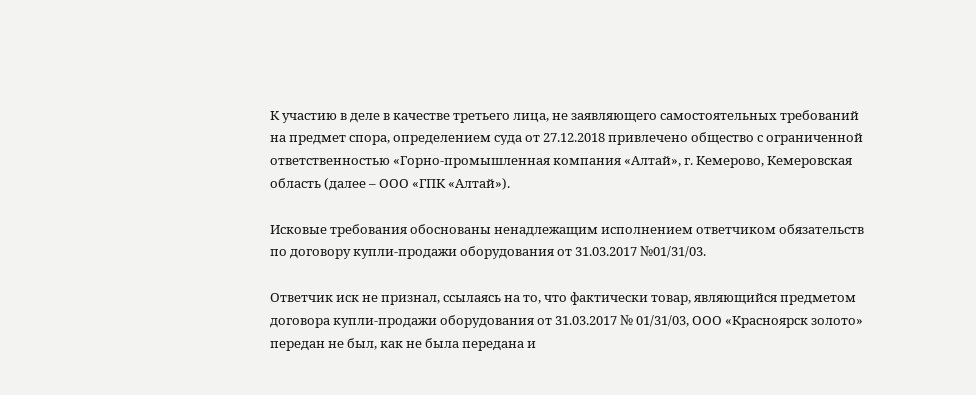К участию в деле в качестве третьего лица, не заявляющего самостоятельных требований на предмет спора, определением суда от 27.12.2018 привлечено общество с ограниченной ответственностью «Горно-промышленная компания «Алтай», г. Кемерово, Кемеровская область (далее – ООО «ГПК «Алтай»).

Исковые требования обоснованы ненадлежащим исполнением ответчиком обязательств по договору купли-продажи оборудования от 31.03.2017 №01/31/03.

Ответчик иск не признал, ссылаясь на то, что фактически товар, являющийся предметом договора купли-продажи оборудования от 31.03.2017 № 01/31/03, ООО «Красноярск золото» передан не был, как не была передана и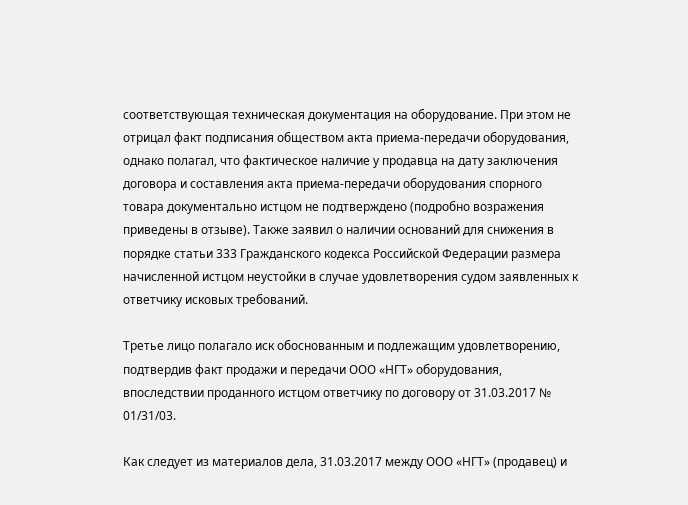соответствующая техническая документация на оборудование. При этом не отрицал факт подписания обществом акта приема-передачи оборудования, однако полагал, что фактическое наличие у продавца на дату заключения договора и составления акта приема-передачи оборудования спорного товара документально истцом не подтверждено (подробно возражения приведены в отзыве). Также заявил о наличии оснований для снижения в порядке статьи 333 Гражданского кодекса Российской Федерации размера начисленной истцом неустойки в случае удовлетворения судом заявленных к ответчику исковых требований.

Третье лицо полагало иск обоснованным и подлежащим удовлетворению, подтвердив факт продажи и передачи ООО «НГТ» оборудования, впоследствии проданного истцом ответчику по договору от 31.03.2017 № 01/31/03.

Как следует из материалов дела, 31.03.2017 между ООО «НГТ» (продавец) и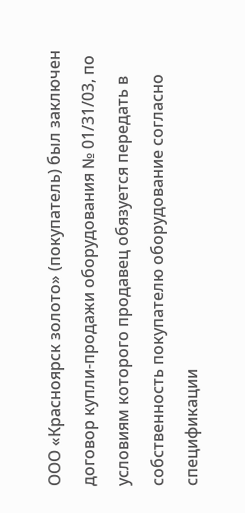ООО «Красноярск золото» (покупатель) был заключен договор купли-продажи оборудования № 01/31/03, по условиям которого продавец обязуется передать в собственность покупателю оборудование согласно спецификации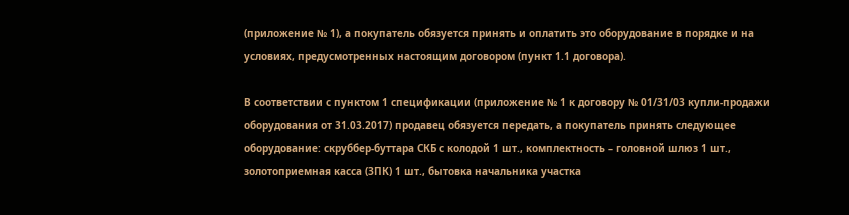(приложение № 1), а покупатель обязуется принять и оплатить это оборудование в порядке и на условиях, предусмотренных настоящим договором (пункт 1.1 договора).

В соответствии с пунктом 1 спецификации (приложение № 1 к договору № 01/31/03 купли-продажи оборудования от 31.03.2017) продавец обязуется передать, а покупатель принять следующее оборудование: скруббер-буттара СКБ с колодой 1 шт., комплектность – головной шлюз 1 шт., золотоприемная касса (ЗПК) 1 шт., бытовка начальника участка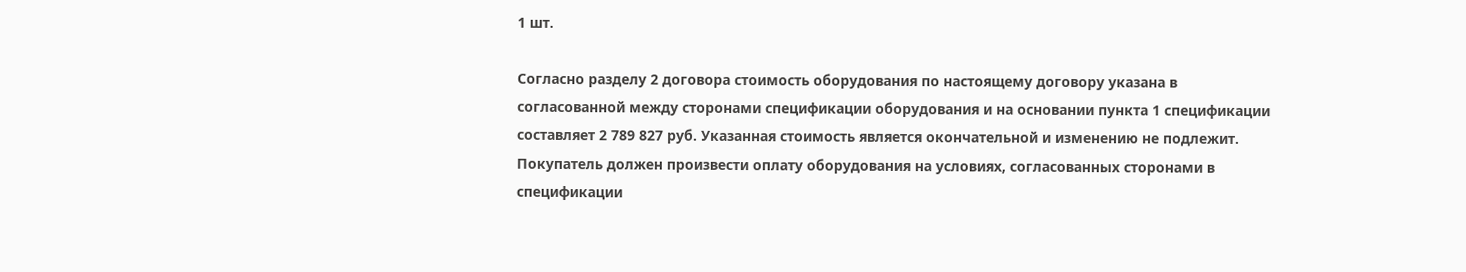1 шт.

Согласно разделу 2 договора стоимость оборудования по настоящему договору указана в согласованной между сторонами спецификации оборудования и на основании пункта 1 спецификации составляет 2 789 827 руб. Указанная стоимость является окончательной и изменению не подлежит. Покупатель должен произвести оплату оборудования на условиях, согласованных сторонами в спецификации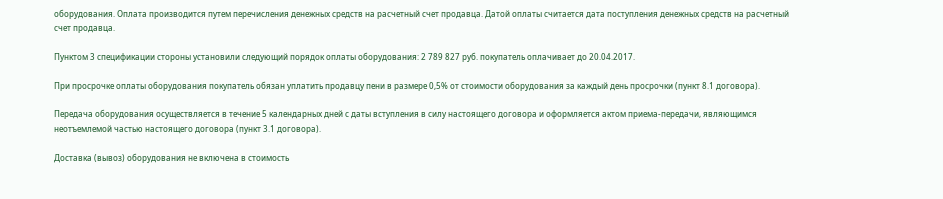оборудования. Оплата производится путем перечисления денежных средств на расчетный счет продавца. Датой оплаты считается дата поступления денежных средств на расчетный счет продавца.

Пунктом 3 спецификации стороны установили следующий порядок оплаты оборудования: 2 789 827 руб. покупатель оплачивает до 20.04.2017.

При просрочке оплаты оборудования покупатель обязан уплатить продавцу пени в размере 0,5% от стоимости оборудования за каждый день просрочки (пункт 8.1 договора).

Передача оборудования осуществляется в течение 5 календарных дней с даты вступления в силу настоящего договора и оформляется актом приема-передачи, являющимся неотъемлемой частью настоящего договора (пункт 3.1 договора).

Доставка (вывоз) оборудования не включена в стоимость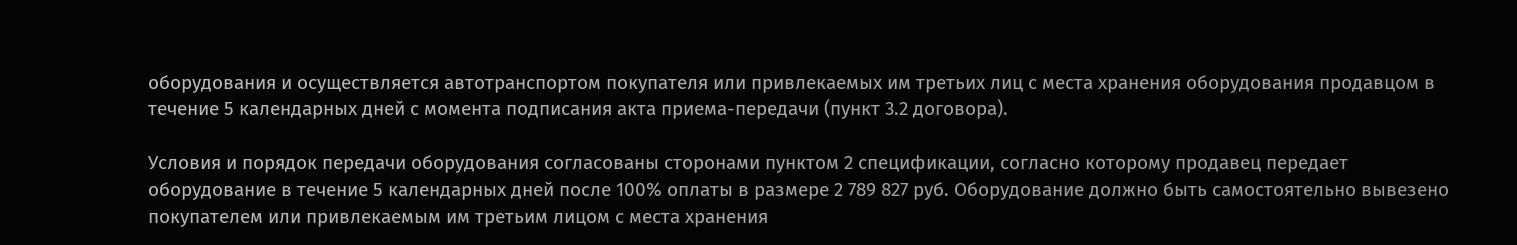оборудования и осуществляется автотранспортом покупателя или привлекаемых им третьих лиц с места хранения оборудования продавцом в течение 5 календарных дней с момента подписания акта приема-передачи (пункт 3.2 договора).

Условия и порядок передачи оборудования согласованы сторонами пунктом 2 спецификации, согласно которому продавец передает оборудование в течение 5 календарных дней после 100% оплаты в размере 2 789 827 руб. Оборудование должно быть самостоятельно вывезено покупателем или привлекаемым им третьим лицом с места хранения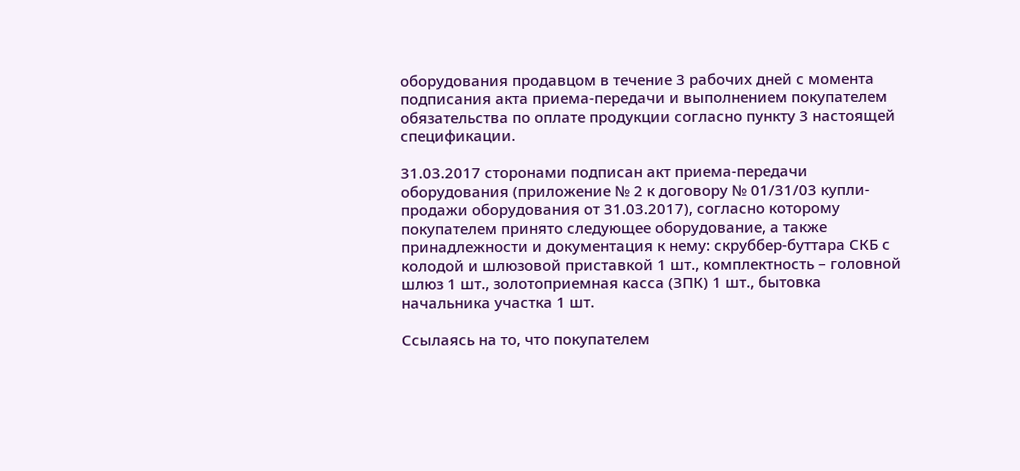оборудования продавцом в течение 3 рабочих дней с момента подписания акта приема-передачи и выполнением покупателем обязательства по оплате продукции согласно пункту 3 настоящей спецификации.

31.03.2017 сторонами подписан акт приема-передачи оборудования (приложение № 2 к договору № 01/31/03 купли-продажи оборудования от 31.03.2017), согласно которому покупателем принято следующее оборудование, а также принадлежности и документация к нему: скруббер-буттара СКБ с колодой и шлюзовой приставкой 1 шт., комплектность – головной шлюз 1 шт., золотоприемная касса (ЗПК) 1 шт., бытовка начальника участка 1 шт.

Ссылаясь на то, что покупателем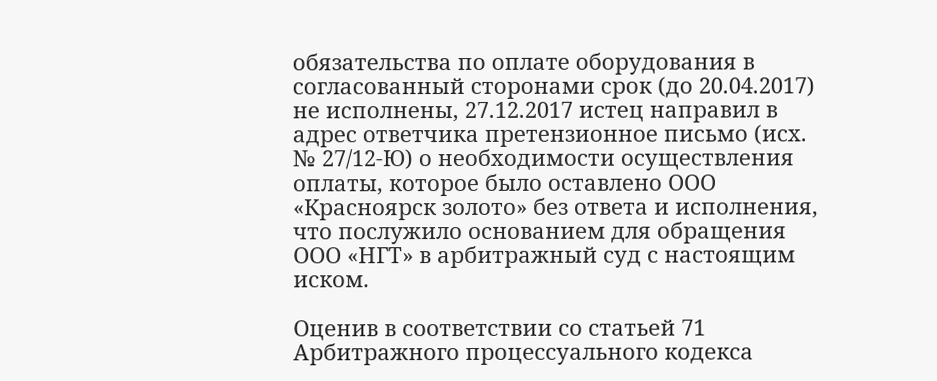обязательства по оплате оборудования в согласованный сторонами срок (до 20.04.2017) не исполнены, 27.12.2017 истец направил в адрес ответчика претензионное письмо (исх. № 27/12-Ю) о необходимости осуществления оплаты, которое было оставлено ООО «Красноярск золото» без ответа и исполнения, что послужило основанием для обращения ООО «НГТ» в арбитражный суд с настоящим иском.

Оценив в соответствии со статьей 71 Арбитражного процессуального кодекса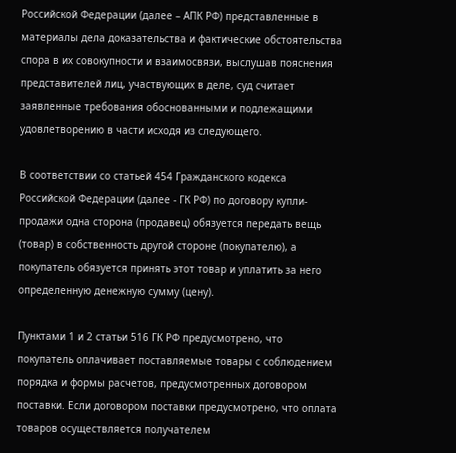Российской Федерации (далее – АПК РФ) представленные в материалы дела доказательства и фактические обстоятельства спора в их совокупности и взаимосвязи, выслушав пояснения представителей лиц, участвующих в деле, суд считает заявленные требования обоснованными и подлежащими удовлетворению в части исходя из следующего.

В соответствии со статьей 454 Гражданского кодекса Российской Федерации (далее - ГК РФ) по договору купли-продажи одна сторона (продавец) обязуется передать вещь (товар) в собственность другой стороне (покупателю), а покупатель обязуется принять этот товар и уплатить за него определенную денежную сумму (цену).

Пунктами 1 и 2 статьи 516 ГК РФ предусмотрено, что покупатель оплачивает поставляемые товары с соблюдением порядка и формы расчетов, предусмотренных договором поставки. Если договором поставки предусмотрено, что оплата товаров осуществляется получателем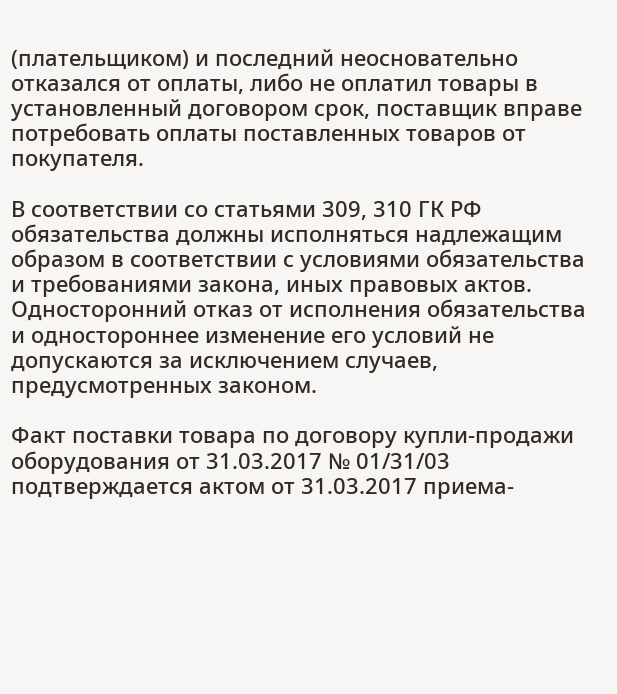(плательщиком) и последний неосновательно отказался от оплаты, либо не оплатил товары в установленный договором срок, поставщик вправе потребовать оплаты поставленных товаров от покупателя.

В соответствии со статьями 309, 310 ГК РФ обязательства должны исполняться надлежащим образом в соответствии с условиями обязательства и требованиями закона, иных правовых актов. Односторонний отказ от исполнения обязательства и одностороннее изменение его условий не допускаются за исключением случаев, предусмотренных законом.

Факт поставки товара по договору купли-продажи оборудования от 31.03.2017 № 01/31/03 подтверждается актом от 31.03.2017 приема-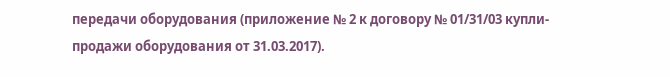передачи оборудования (приложение № 2 к договору № 01/31/03 купли-продажи оборудования от 31.03.2017).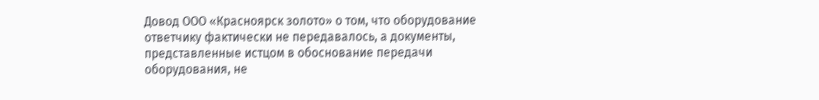Довод ООО «Красноярск золото» о том, что оборудование ответчику фактически не передавалось, а документы, представленные истцом в обоснование передачи оборудования, не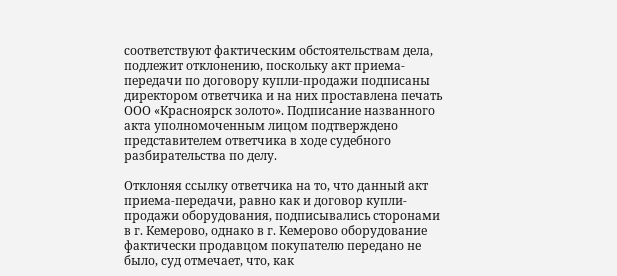соответствуют фактическим обстоятельствам дела, подлежит отклонению, поскольку акт приема-передачи по договору купли-продажи подписаны директором ответчика и на них проставлена печать ООО «Красноярск золото». Подписание названного акта уполномоченным лицом подтверждено представителем ответчика в ходе судебного разбирательства по делу.

Отклоняя ссылку ответчика на то, что данный акт приема-передачи, равно как и договор купли-продажи оборудования, подписывались сторонами в г. Кемерово, однако в г. Кемерово оборудование фактически продавцом покупателю передано не было, суд отмечает, что, как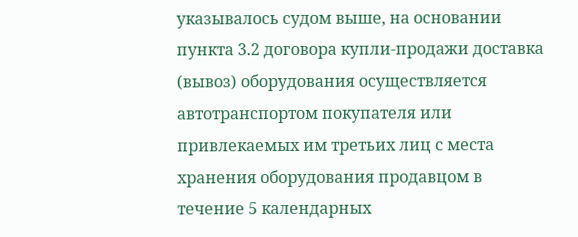указывалось судом выше, на основании пункта 3.2 договора купли-продажи доставка (вывоз) оборудования осуществляется автотранспортом покупателя или привлекаемых им третьих лиц с места хранения оборудования продавцом в течение 5 календарных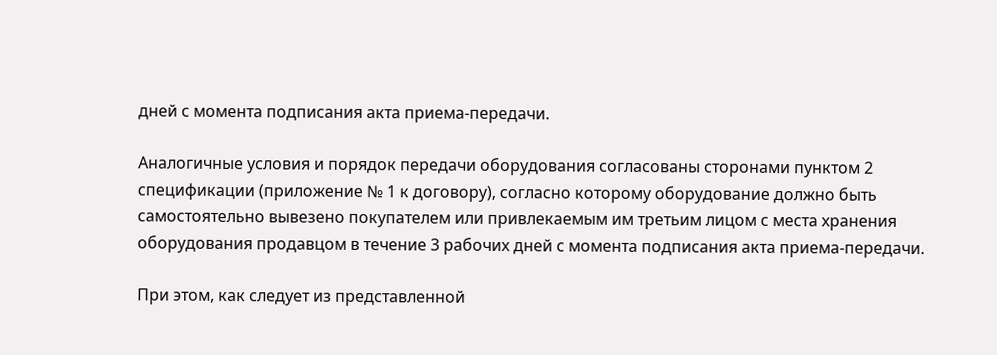дней с момента подписания акта приема-передачи.

Аналогичные условия и порядок передачи оборудования согласованы сторонами пунктом 2 спецификации (приложение № 1 к договору), согласно которому оборудование должно быть самостоятельно вывезено покупателем или привлекаемым им третьим лицом с места хранения оборудования продавцом в течение 3 рабочих дней с момента подписания акта приема-передачи.

При этом, как следует из представленной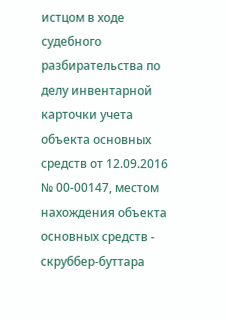истцом в ходе судебного разбирательства по делу инвентарной карточки учета объекта основных средств от 12.09.2016 № 00-00147, местом нахождения объекта основных средств - скруббер-буттара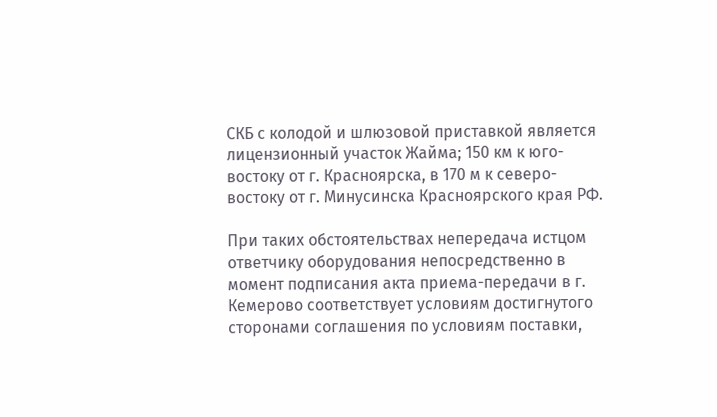СКБ с колодой и шлюзовой приставкой является лицензионный участок Жайма; 150 км к юго-востоку от г. Красноярска, в 170 м к северо-востоку от г. Минусинска Красноярского края РФ.

При таких обстоятельствах непередача истцом ответчику оборудования непосредственно в момент подписания акта приема-передачи в г. Кемерово соответствует условиям достигнутого сторонами соглашения по условиям поставки,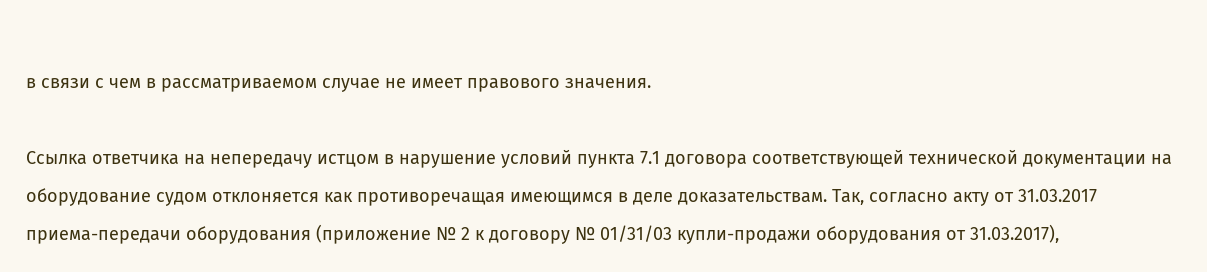в связи с чем в рассматриваемом случае не имеет правового значения.

Ссылка ответчика на непередачу истцом в нарушение условий пункта 7.1 договора соответствующей технической документации на оборудование судом отклоняется как противоречащая имеющимся в деле доказательствам. Так, согласно акту от 31.03.2017 приема-передачи оборудования (приложение № 2 к договору № 01/31/03 купли-продажи оборудования от 31.03.2017),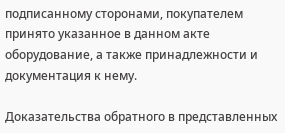подписанному сторонами, покупателем принято указанное в данном акте оборудование, а также принадлежности и документация к нему.

Доказательства обратного в представленных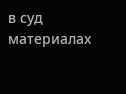в суд материалах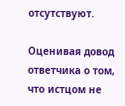отсутствуют.

Оценивая довод ответчика о том, что истцом не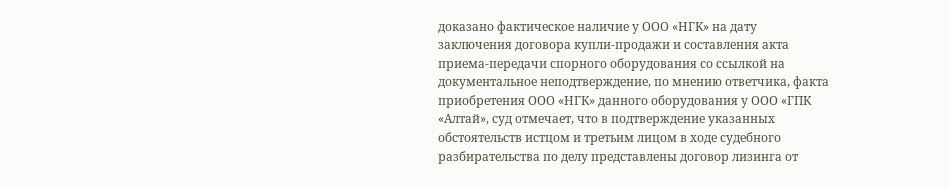доказано фактическое наличие у ООО «НГК» на дату заключения договора купли-продажи и составления акта приема-передачи спорного оборудования со ссылкой на документальное неподтверждение, по мнению ответчика, факта приобретения ООО «НГК» данного оборудования у ООО «ГПК «Алтай», суд отмечает, что в подтверждение указанных обстоятельств истцом и третьим лицом в ходе судебного разбирательства по делу представлены договор лизинга от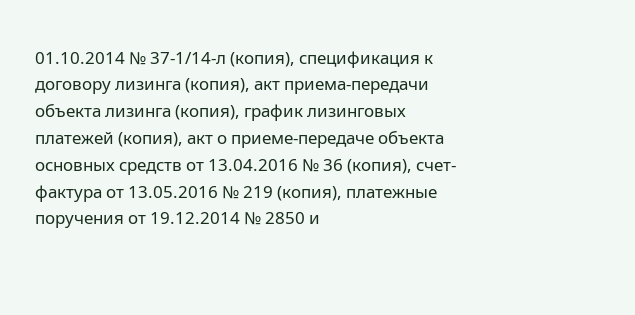01.10.2014 № 37-1/14-л (копия), спецификация к договору лизинга (копия), акт приема-передачи объекта лизинга (копия), график лизинговых платежей (копия), акт о приеме-передаче объекта основных средств от 13.04.2016 № 36 (копия), счет-фактура от 13.05.2016 № 219 (копия), платежные поручения от 19.12.2014 № 2850 и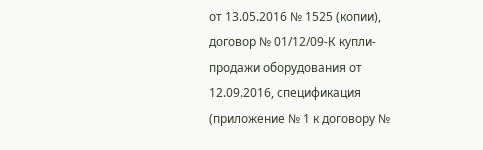от 13.05.2016 № 1525 (копии), договор № 01/12/09-К купли-продажи оборудования от 12.09.2016, спецификация (приложение № 1 к договору №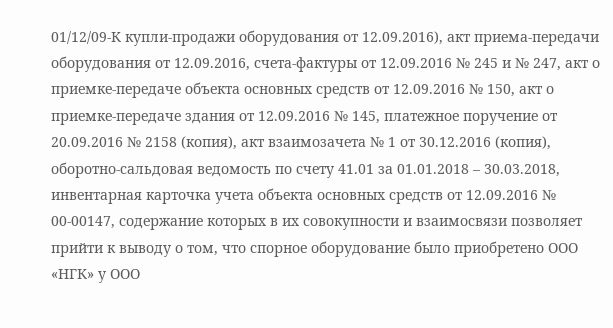01/12/09-К купли-продажи оборудования от 12.09.2016), акт приема-передачи оборудования от 12.09.2016, счета-фактуры от 12.09.2016 № 245 и № 247, акт о приемке-передаче объекта основных средств от 12.09.2016 № 150, акт о приемке-передаче здания от 12.09.2016 № 145, платежное поручение от 20.09.2016 № 2158 (копия), акт взаимозачета № 1 от 30.12.2016 (копия), оборотно-сальдовая ведомость по счету 41.01 за 01.01.2018 – 30.03.2018, инвентарная карточка учета объекта основных средств от 12.09.2016 № 00-00147, содержание которых в их совокупности и взаимосвязи позволяет прийти к выводу о том, что спорное оборудование было приобретено ООО «НГК» у ООО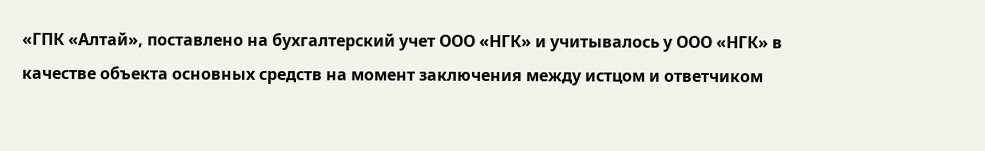«ГПК «Алтай», поставлено на бухгалтерский учет ООО «НГК» и учитывалось у ООО «НГК» в качестве объекта основных средств на момент заключения между истцом и ответчиком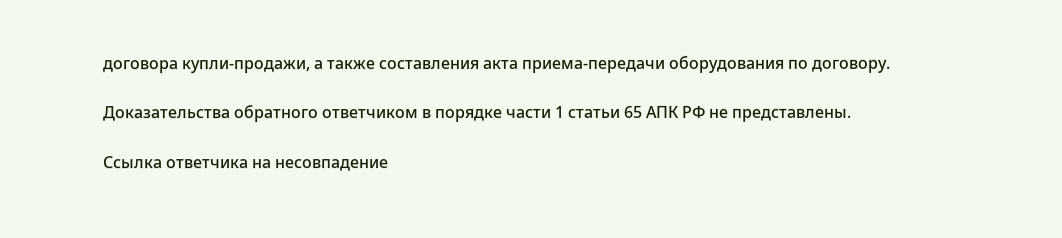договора купли-продажи, а также составления акта приема-передачи оборудования по договору.

Доказательства обратного ответчиком в порядке части 1 статьи 65 АПК РФ не представлены.

Ссылка ответчика на несовпадение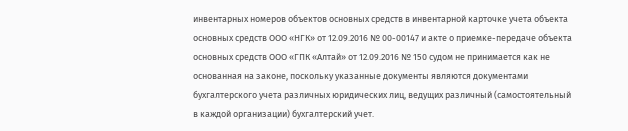инвентарных номеров объектов основных средств в инвентарной карточке учета объекта основных средств ООО «НГК» от 12.09.2016 № 00-00147 и акте о приемке-передаче объекта основных средств ООО «ГПК «Алтай» от 12.09.2016 № 150 судом не принимается как не основанная на законе, поскольку указанные документы являются документами бухгалтерского учета различных юридических лиц, ведущих различный (самостоятельный в каждой организации) бухгалтерский учет.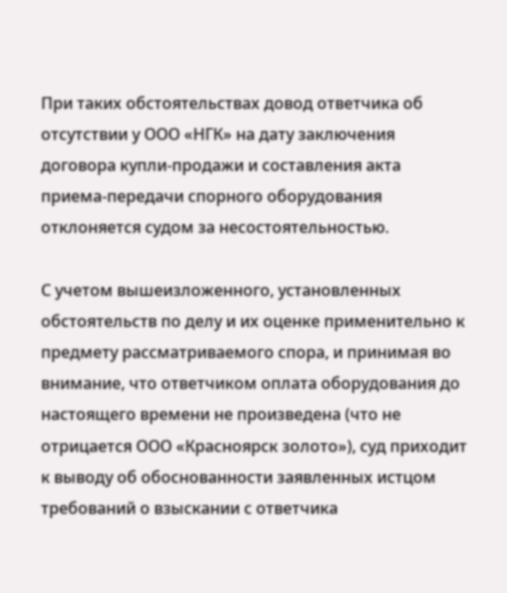При таких обстоятельствах довод ответчика об отсутствии у ООО «НГК» на дату заключения договора купли-продажи и составления акта приема-передачи спорного оборудования отклоняется судом за несостоятельностью.

С учетом вышеизложенного, установленных обстоятельств по делу и их оценке применительно к предмету рассматриваемого спора, и принимая во внимание, что ответчиком оплата оборудования до настоящего времени не произведена (что не отрицается ООО «Красноярск золото»), суд приходит к выводу об обоснованности заявленных истцом требований о взыскании с ответчика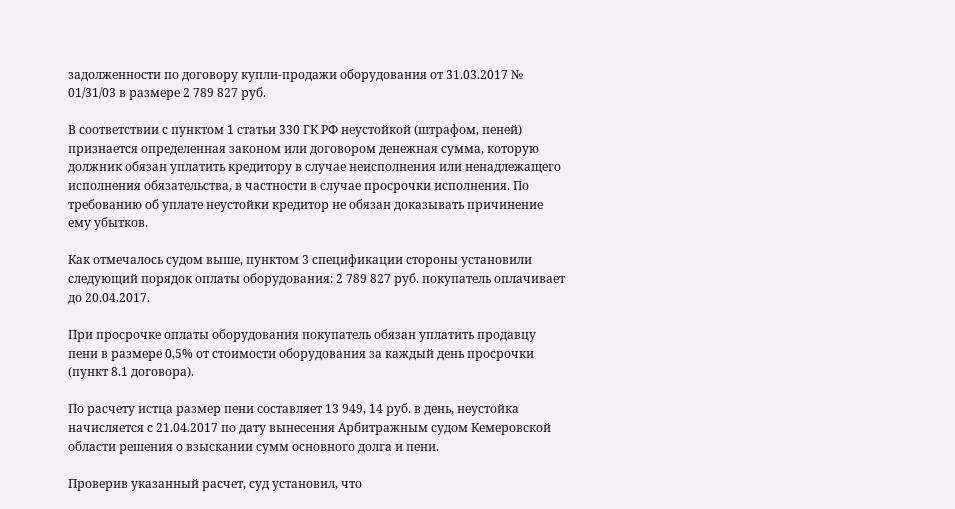задолженности по договору купли-продажи оборудования от 31.03.2017 № 01/31/03 в размере 2 789 827 руб.

В соответствии с пунктом 1 статьи 330 ГК РФ неустойкой (штрафом, пеней) признается определенная законом или договором денежная сумма, которую должник обязан уплатить кредитору в случае неисполнения или ненадлежащего исполнения обязательства, в частности в случае просрочки исполнения. По требованию об уплате неустойки кредитор не обязан доказывать причинение ему убытков.

Как отмечалось судом выше, пунктом 3 спецификации стороны установили следующий порядок оплаты оборудования: 2 789 827 руб. покупатель оплачивает до 20.04.2017.

При просрочке оплаты оборудования покупатель обязан уплатить продавцу пени в размере 0,5% от стоимости оборудования за каждый день просрочки (пункт 8.1 договора).

По расчету истца размер пени составляет 13 949, 14 руб. в день, неустойка начисляется с 21.04.2017 по дату вынесения Арбитражным судом Кемеровской области решения о взыскании сумм основного долга и пени.

Проверив указанный расчет, суд установил, что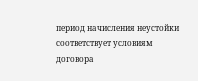период начисления неустойки соответствует условиям договора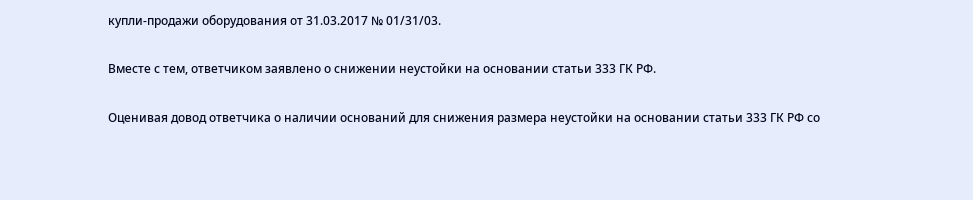купли-продажи оборудования от 31.03.2017 № 01/31/03.

Вместе с тем, ответчиком заявлено о снижении неустойки на основании статьи 333 ГК РФ.

Оценивая довод ответчика о наличии оснований для снижения размера неустойки на основании статьи 333 ГК РФ со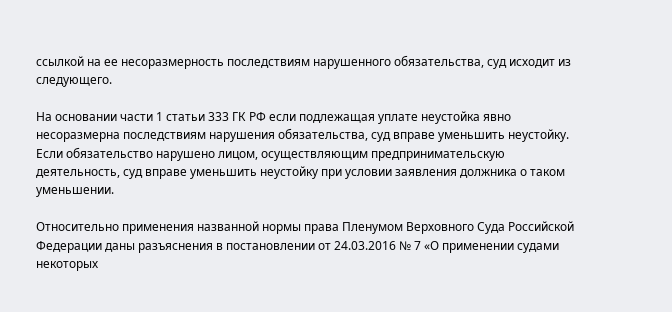ссылкой на ее несоразмерность последствиям нарушенного обязательства, суд исходит из следующего.

На основании части 1 статьи 333 ГК РФ если подлежащая уплате неустойка явно несоразмерна последствиям нарушения обязательства, суд вправе уменьшить неустойку. Если обязательство нарушено лицом, осуществляющим предпринимательскую деятельность, суд вправе уменьшить неустойку при условии заявления должника о таком уменьшении.

Относительно применения названной нормы права Пленумом Верховного Суда Российской Федерации даны разъяснения в постановлении от 24.03.2016 № 7 «О применении судами некоторых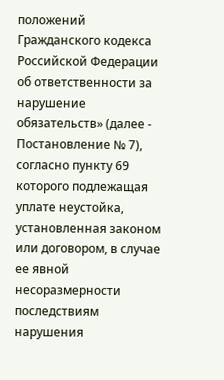положений Гражданского кодекса Российской Федерации об ответственности за нарушение обязательств» (далее - Постановление № 7), согласно пункту 69 которого подлежащая уплате неустойка, установленная законом или договором, в случае ее явной несоразмерности последствиям нарушения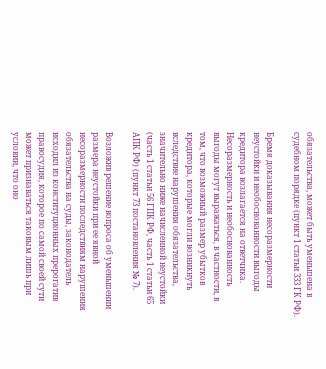обязательства, может быть уменьшена в судебном порядке (пункт 1 статьи 333 ГК РФ).

Бремя доказывания несоразмерности неустойки и необоснованности выгоды кредитора возлагается на ответчика. Несоразмерность и необоснованность выгоды могут выражаться, в частности, в том, что возможный размер убытков кредитора, которые могли возникнуть вследствие нарушения обязательства, значительно ниже начисленной неустойки (часть 1 статьи 56 ГПК РФ, часть 1 статьи 65 АПК РФ) (пункт 73 постановления № 7).

Возложив решение вопроса об уменьшении размера неустойки при ее явной несоразмерности последствиям нарушения обязательства на суды, законодатель исходил из конституционных прерогатив правосудия, которое по самой своей сути может признаваться таковым лишь при условии, что оно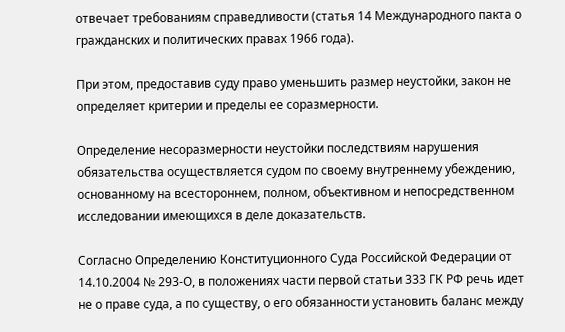отвечает требованиям справедливости (статья 14 Международного пакта о гражданских и политических правах 1966 года).

При этом, предоставив суду право уменьшить размер неустойки, закон не определяет критерии и пределы ее соразмерности.

Определение несоразмерности неустойки последствиям нарушения обязательства осуществляется судом по своему внутреннему убеждению, основанному на всестороннем, полном, объективном и непосредственном исследовании имеющихся в деле доказательств.

Согласно Определению Конституционного Суда Российской Федерации от 14.10.2004 № 293-О, в положениях части первой статьи 333 ГК РФ речь идет не о праве суда, а по существу, о его обязанности установить баланс между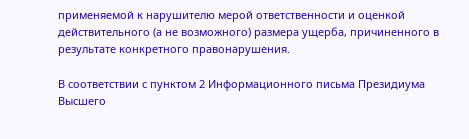применяемой к нарушителю мерой ответственности и оценкой действительного (а не возможного) размера ущерба, причиненного в результате конкретного правонарушения.

В соответствии с пунктом 2 Информационного письма Президиума Высшего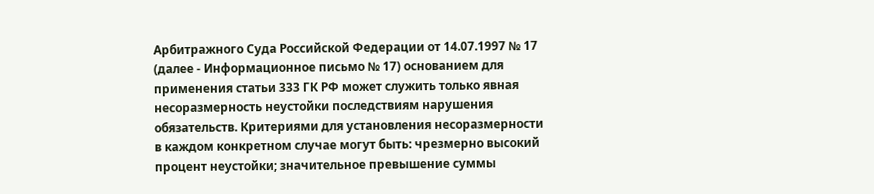Арбитражного Суда Российской Федерации от 14.07.1997 № 17 (далее - Информационное письмо № 17) основанием для применения статьи 333 ГК РФ может служить только явная несоразмерность неустойки последствиям нарушения обязательств. Критериями для установления несоразмерности в каждом конкретном случае могут быть: чрезмерно высокий процент неустойки; значительное превышение суммы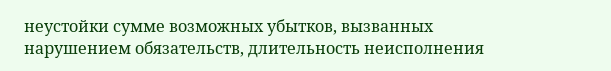неустойки сумме возможных убытков, вызванных нарушением обязательств, длительность неисполнения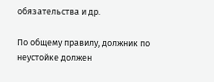обязательства и др.

По общему правилу, должник по неустойке должен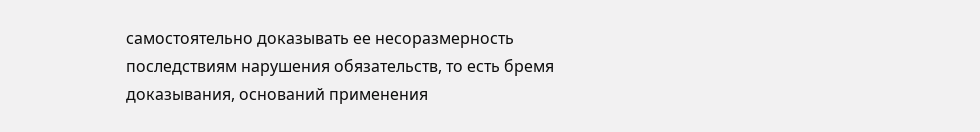самостоятельно доказывать ее несоразмерность последствиям нарушения обязательств, то есть бремя доказывания, оснований применения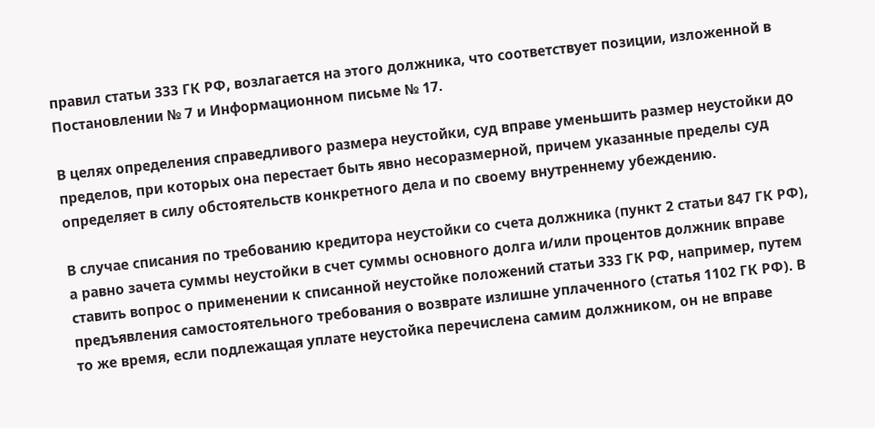правил статьи 333 ГК РФ, возлагается на этого должника, что соответствует позиции, изложенной в Постановлении № 7 и Информационном письме № 17.

В целях определения справедливого размера неустойки, суд вправе уменьшить размер неустойки до пределов, при которых она перестает быть явно несоразмерной, причем указанные пределы суд определяет в силу обстоятельств конкретного дела и по своему внутреннему убеждению.

В случае списания по требованию кредитора неустойки со счета должника (пункт 2 статьи 847 ГК РФ), а равно зачета суммы неустойки в счет суммы основного долга и/или процентов должник вправе ставить вопрос о применении к списанной неустойке положений статьи 333 ГК РФ, например, путем предъявления самостоятельного требования о возврате излишне уплаченного (статья 1102 ГК РФ). В то же время, если подлежащая уплате неустойка перечислена самим должником, он не вправе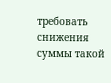требовать снижения суммы такой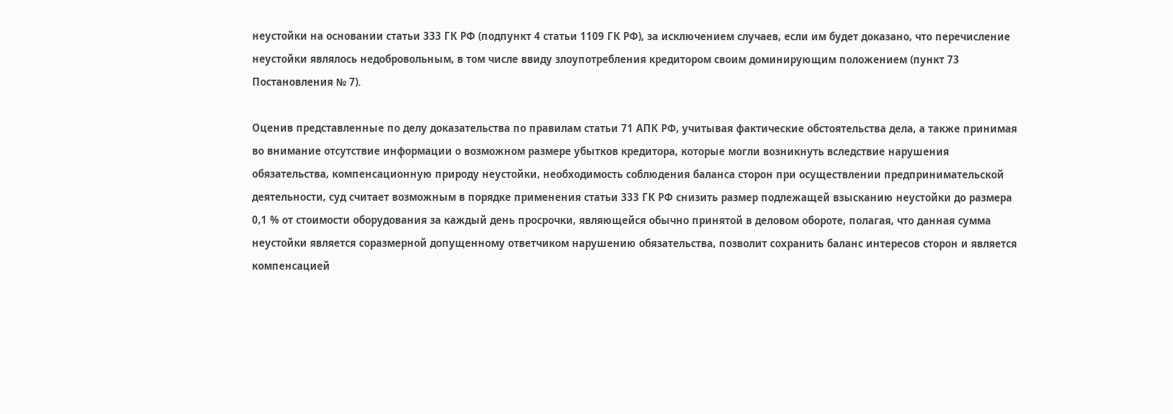неустойки на основании статьи 333 ГК РФ (подпункт 4 статьи 1109 ГК РФ), за исключением случаев, если им будет доказано, что перечисление неустойки являлось недобровольным, в том числе ввиду злоупотребления кредитором своим доминирующим положением (пункт 73 Постановления № 7).

Оценив представленные по делу доказательства по правилам статьи 71 АПК РФ, учитывая фактические обстоятельства дела, а также принимая во внимание отсутствие информации о возможном размере убытков кредитора, которые могли возникнуть вследствие нарушения обязательства, компенсационную природу неустойки, необходимость соблюдения баланса сторон при осуществлении предпринимательской деятельности, суд считает возможным в порядке применения статьи 333 ГК РФ снизить размер подлежащей взысканию неустойки до размера 0,1 % от стоимости оборудования за каждый день просрочки, являющейся обычно принятой в деловом обороте, полагая, что данная сумма неустойки является соразмерной допущенному ответчиком нарушению обязательства, позволит сохранить баланс интересов сторон и является компенсацией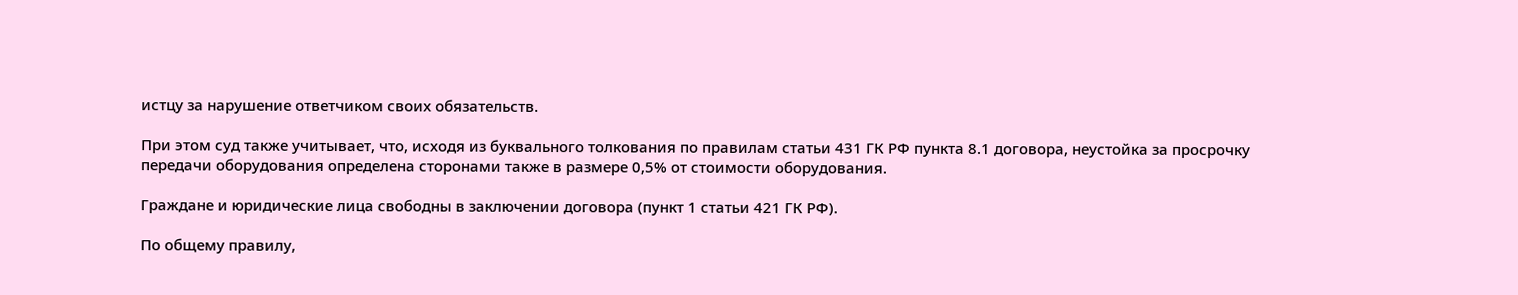истцу за нарушение ответчиком своих обязательств.

При этом суд также учитывает, что, исходя из буквального толкования по правилам статьи 431 ГК РФ пункта 8.1 договора, неустойка за просрочку передачи оборудования определена сторонами также в размере 0,5% от стоимости оборудования.

Граждане и юридические лица свободны в заключении договора (пункт 1 статьи 421 ГК РФ).

По общему правилу,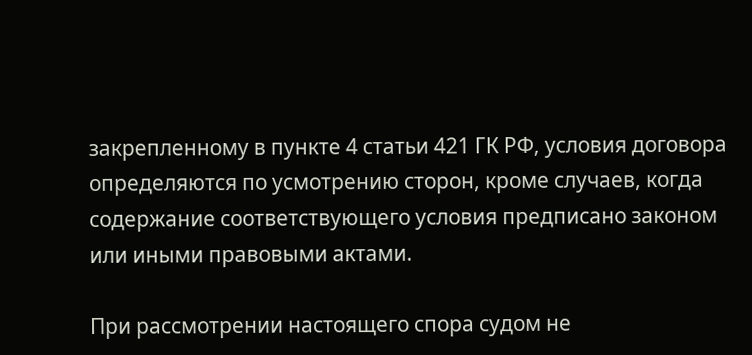закрепленному в пункте 4 статьи 421 ГК РФ, условия договора определяются по усмотрению сторон, кроме случаев, когда содержание соответствующего условия предписано законом или иными правовыми актами.

При рассмотрении настоящего спора судом не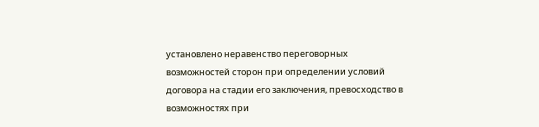установлено неравенство переговорных возможностей сторон при определении условий договора на стадии его заключения, превосходство в возможностях при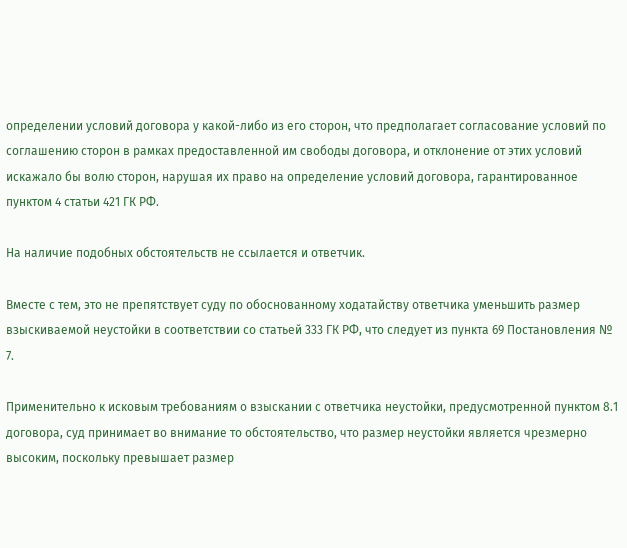определении условий договора у какой-либо из его сторон, что предполагает согласование условий по соглашению сторон в рамках предоставленной им свободы договора, и отклонение от этих условий искажало бы волю сторон, нарушая их право на определение условий договора, гарантированное пунктом 4 статьи 421 ГК РФ.

На наличие подобных обстоятельств не ссылается и ответчик.

Вместе с тем, это не препятствует суду по обоснованному ходатайству ответчика уменьшить размер взыскиваемой неустойки в соответствии со статьей 333 ГК РФ, что следует из пункта 69 Постановления № 7.

Применительно к исковым требованиям о взыскании с ответчика неустойки, предусмотренной пунктом 8.1 договора, суд принимает во внимание то обстоятельство, что размер неустойки является чрезмерно высоким, поскольку превышает размер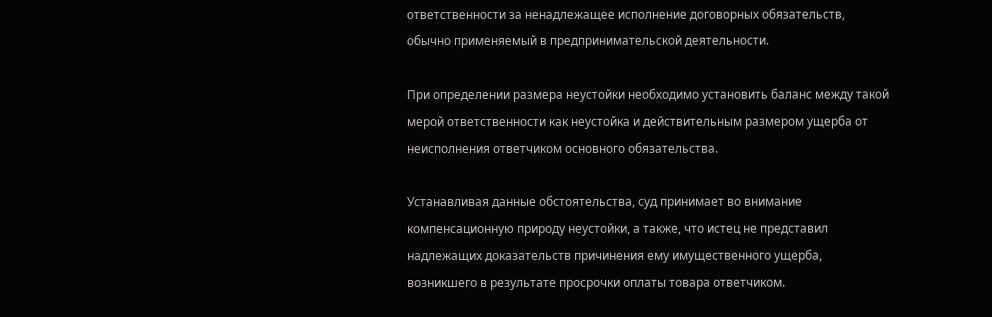ответственности за ненадлежащее исполнение договорных обязательств, обычно применяемый в предпринимательской деятельности.

При определении размера неустойки необходимо установить баланс между такой мерой ответственности как неустойка и действительным размером ущерба от неисполнения ответчиком основного обязательства.

Устанавливая данные обстоятельства, суд принимает во внимание компенсационную природу неустойки, а также, что истец не представил надлежащих доказательств причинения ему имущественного ущерба, возникшего в результате просрочки оплаты товара ответчиком.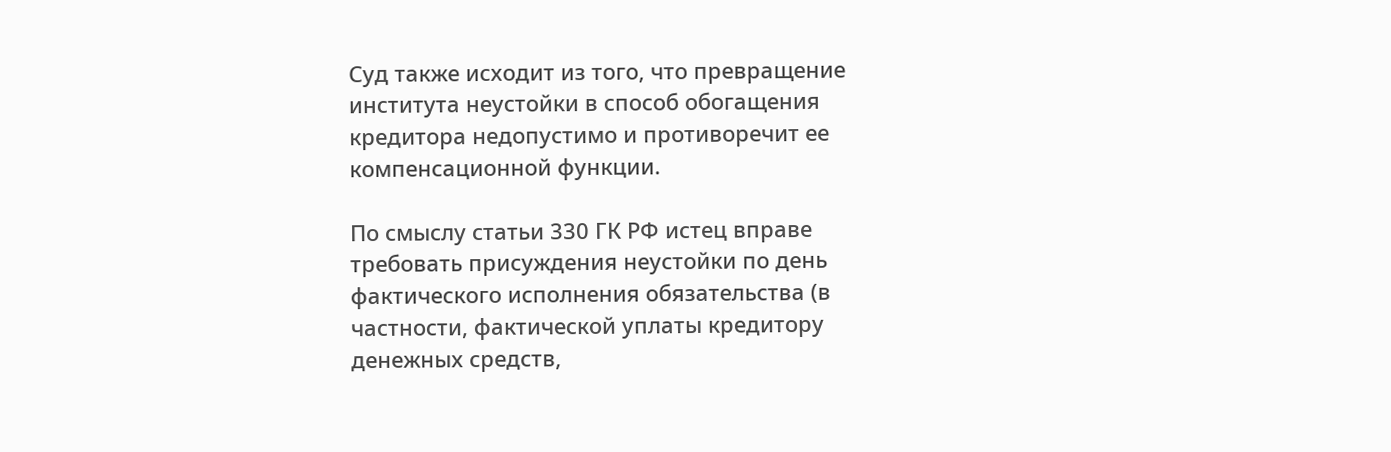Суд также исходит из того, что превращение института неустойки в способ обогащения кредитора недопустимо и противоречит ее компенсационной функции.

По смыслу статьи 330 ГК РФ истец вправе требовать присуждения неустойки по день фактического исполнения обязательства (в частности, фактической уплаты кредитору денежных средств,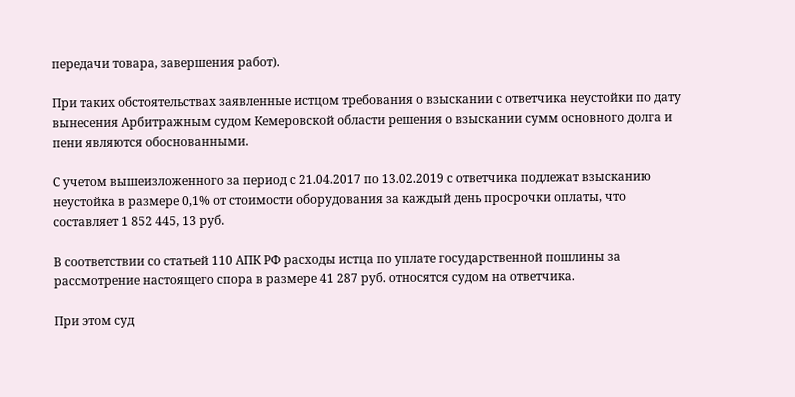передачи товара, завершения работ).

При таких обстоятельствах заявленные истцом требования о взыскании с ответчика неустойки по дату вынесения Арбитражным судом Кемеровской области решения о взыскании сумм основного долга и пени являются обоснованными.

С учетом вышеизложенного за период с 21.04.2017 по 13.02.2019 с ответчика подлежат взысканию неустойка в размере 0,1% от стоимости оборудования за каждый день просрочки оплаты, что составляет 1 852 445, 13 руб.

В соответствии со статьей 110 АПК РФ расходы истца по уплате государственной пошлины за рассмотрение настоящего спора в размере 41 287 руб. относятся судом на ответчика.

При этом суд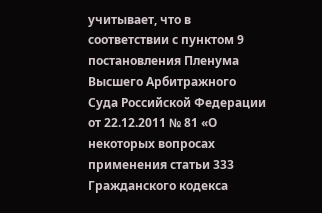учитывает, что в соответствии с пунктом 9 постановления Пленума Высшего Арбитражного Суда Российской Федерации от 22.12.2011 № 81 «О некоторых вопросах применения статьи 333 Гражданского кодекса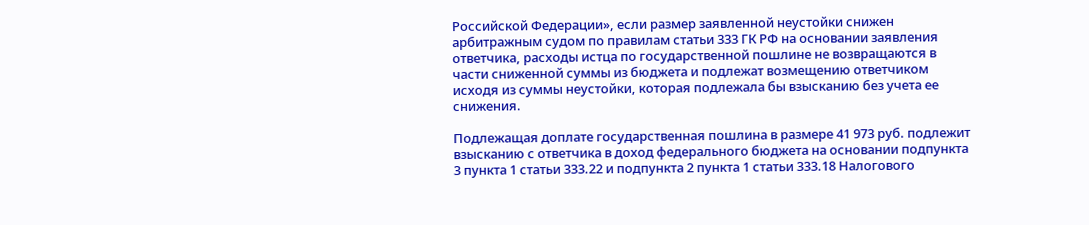Российской Федерации», если размер заявленной неустойки снижен арбитражным судом по правилам статьи 333 ГК РФ на основании заявления ответчика, расходы истца по государственной пошлине не возвращаются в части сниженной суммы из бюджета и подлежат возмещению ответчиком исходя из суммы неустойки, которая подлежала бы взысканию без учета ее снижения.

Подлежащая доплате государственная пошлина в размере 41 973 руб. подлежит взысканию с ответчика в доход федерального бюджета на основании подпункта 3 пункта 1 статьи 333.22 и подпункта 2 пункта 1 статьи 333.18 Налогового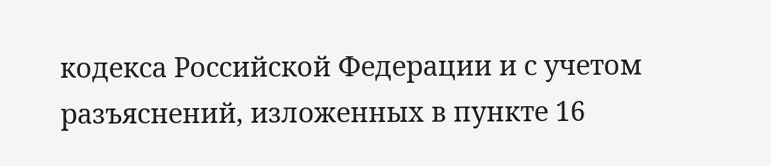кодекса Российской Федерации и с учетом разъяснений, изложенных в пункте 16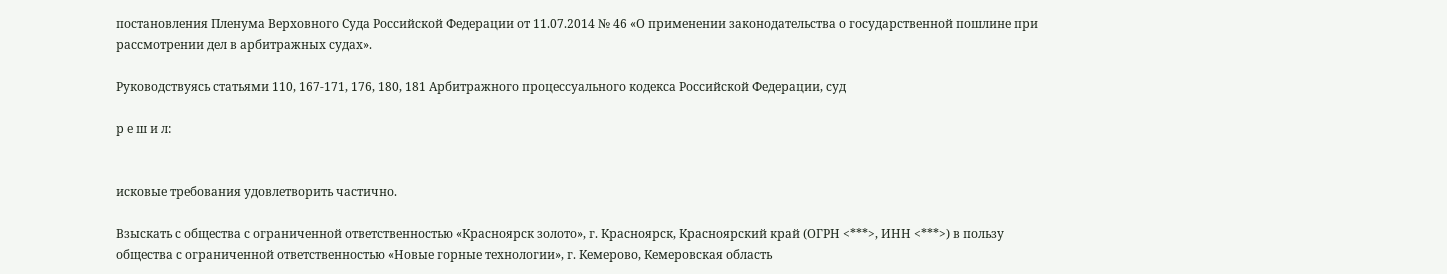постановления Пленума Верховного Суда Российской Федерации от 11.07.2014 № 46 «О применении законодательства о государственной пошлине при рассмотрении дел в арбитражных судах».

Руководствуясь статьями 110, 167-171, 176, 180, 181 Арбитражного процессуального кодекса Российской Федерации, суд

р е ш и л:


исковые требования удовлетворить частично.

Взыскать с общества с ограниченной ответственностью «Красноярск золото», г. Красноярск, Красноярский край (ОГРН <***>, ИНН <***>) в пользу общества с ограниченной ответственностью «Новые горные технологии», г. Кемерово, Кемеровская область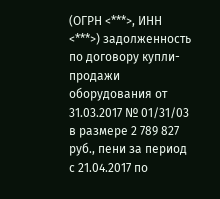(ОГРН <***>, ИНН <***>) задолженность по договору купли-продажи оборудования от 31.03.2017 № 01/31/03 в размере 2 789 827 руб., пени за период с 21.04.2017 по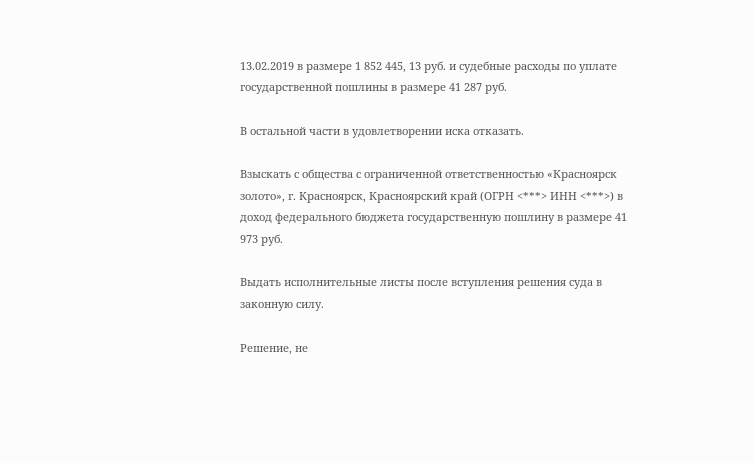13.02.2019 в размере 1 852 445, 13 руб. и судебные расходы по уплате государственной пошлины в размере 41 287 руб.

В остальной части в удовлетворении иска отказать.

Взыскать с общества с ограниченной ответственностью «Красноярск золото», г. Красноярск, Красноярский край (ОГРН <***> ИНН <***>) в доход федерального бюджета государственную пошлину в размере 41 973 руб.

Выдать исполнительные листы после вступления решения суда в законную силу.

Решение, не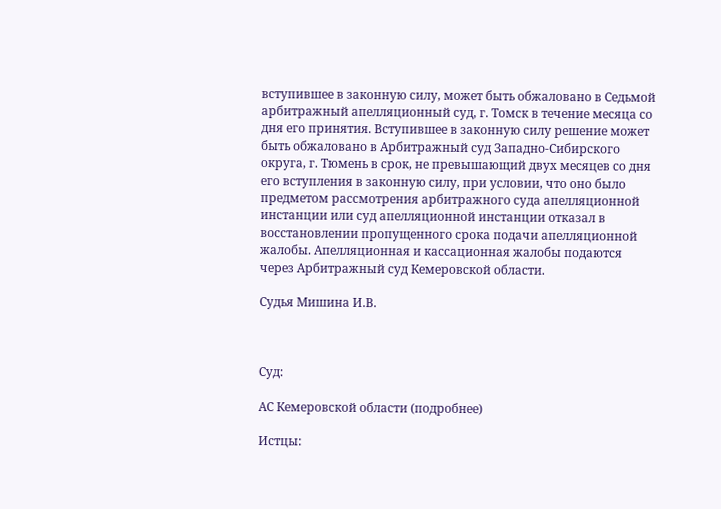вступившее в законную силу, может быть обжаловано в Седьмой арбитражный апелляционный суд, г. Томск в течение месяца со дня его принятия. Вступившее в законную силу решение может быть обжаловано в Арбитражный суд Западно-Сибирского округа, г. Тюмень в срок, не превышающий двух месяцев со дня его вступления в законную силу, при условии, что оно было предметом рассмотрения арбитражного суда апелляционной инстанции или суд апелляционной инстанции отказал в восстановлении пропущенного срока подачи апелляционной жалобы. Апелляционная и кассационная жалобы подаются через Арбитражный суд Кемеровской области.

Судья Мишина И.В.



Суд:

АС Кемеровской области (подробнее)

Истцы: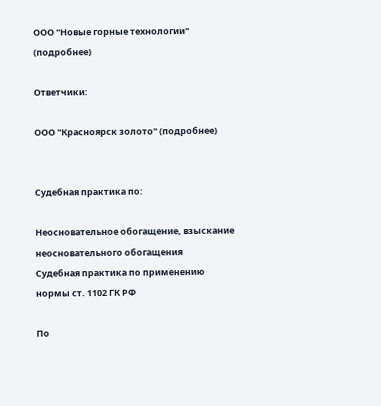ООО "Новые горные технологии" (подробнее)

Ответчики:

ООО "Красноярск золото" (подробнее)


Судебная практика по:

Неосновательное обогащение, взыскание неосновательного обогащения
Судебная практика по применению нормы ст. 1102 ГК РФ

По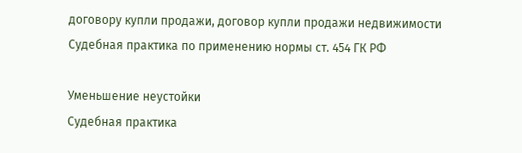договору купли продажи, договор купли продажи недвижимости
Судебная практика по применению нормы ст. 454 ГК РФ

Уменьшение неустойки
Судебная практика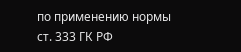по применению нормы ст. 333 ГК РФ